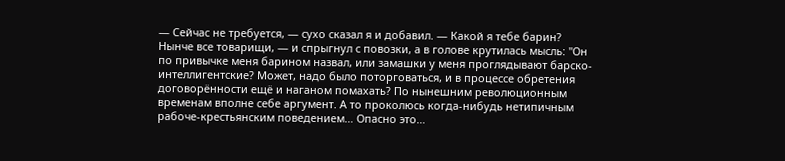— Сейчас не требуется, — сухо сказал я и добавил. — Какой я тебе барин? Нынче все товарищи, — и спрыгнул с повозки, а в голове крутилась мысль: "Он по привычке меня барином назвал, или замашки у меня проглядывают барско-интеллигентские? Может, надо было поторговаться, и в процессе обретения договорённости ещё и наганом помахать? По нынешним революционным временам вполне себе аргумент. А то проколюсь когда-нибудь нетипичным рабоче-крестьянским поведением… Опасно это…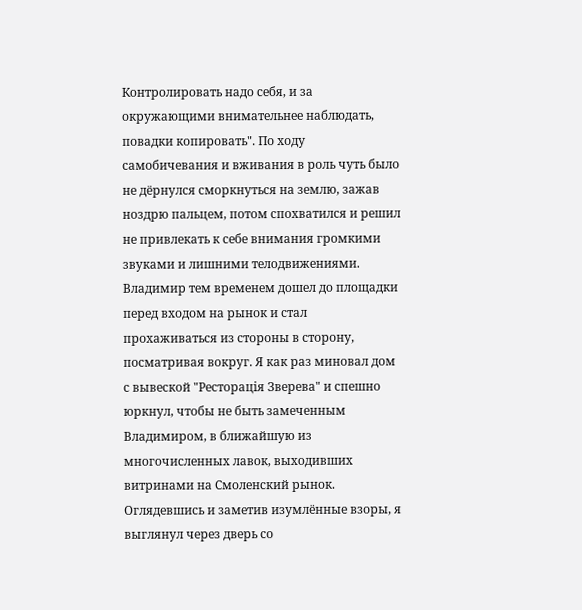Контролировать надо себя, и за окружающими внимательнее наблюдать, повадки копировать". По ходу самобичевания и вживания в роль чуть было не дёрнулся сморкнуться на землю, зажав ноздрю пальцем, потом спохватился и решил не привлекать к себе внимания громкими звуками и лишними телодвижениями.
Владимир тем временем дошел до площадки перед входом на рынок и стал прохаживаться из стороны в сторону, посматривая вокруг. Я как раз миновал дом с вывеской "Ресторацiя Зверева" и спешно юркнул, чтобы не быть замеченным Владимиром, в ближайшую из многочисленных лавок, выходивших витринами на Смоленский рынок. Оглядевшись и заметив изумлённые взоры, я выглянул через дверь со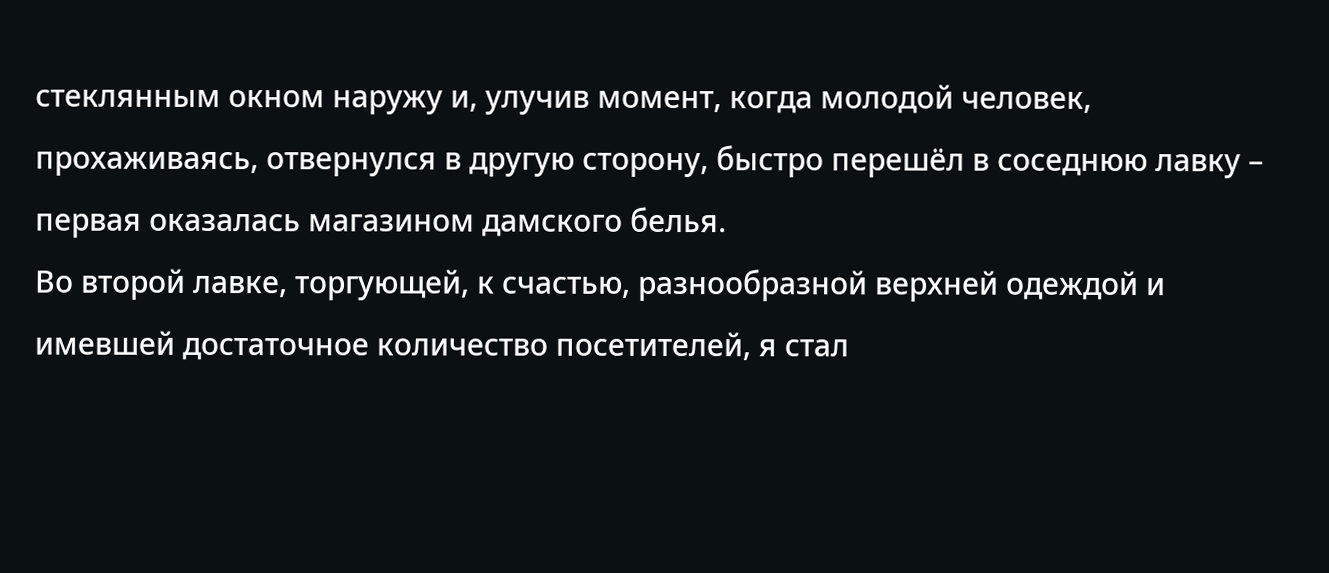стеклянным окном наружу и, улучив момент, когда молодой человек, прохаживаясь, отвернулся в другую сторону, быстро перешёл в соседнюю лавку – первая оказалась магазином дамского белья.
Во второй лавке, торгующей, к счастью, разнообразной верхней одеждой и имевшей достаточное количество посетителей, я стал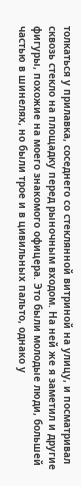толкаться у прилавка, соседнего со стеклянной витриной на улицу, и посматривал сквозь стекло на площадку перед рыночным входом. На ней же я заметил и другие фигуры, похожие на моего знакомого офицера. Это были молодые люди, большей частью в шинелях, но были трое и в цивильных пальто, однако у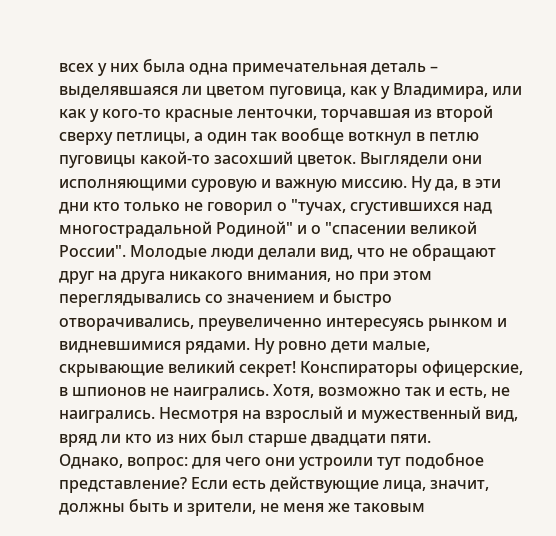всех у них была одна примечательная деталь – выделявшаяся ли цветом пуговица, как у Владимира, или как у кого-то красные ленточки, торчавшая из второй сверху петлицы, а один так вообще воткнул в петлю пуговицы какой-то засохший цветок. Выглядели они исполняющими суровую и важную миссию. Ну да, в эти дни кто только не говорил о "тучах, сгустившихся над многострадальной Родиной" и о "спасении великой России". Молодые люди делали вид, что не обращают друг на друга никакого внимания, но при этом переглядывались со значением и быстро отворачивались, преувеличенно интересуясь рынком и видневшимися рядами. Ну ровно дети малые, скрывающие великий секрет! Конспираторы офицерские, в шпионов не наигрались. Хотя, возможно так и есть, не наигрались. Несмотря на взрослый и мужественный вид, вряд ли кто из них был старше двадцати пяти.
Однако, вопрос: для чего они устроили тут подобное представление? Если есть действующие лица, значит, должны быть и зрители, не меня же таковым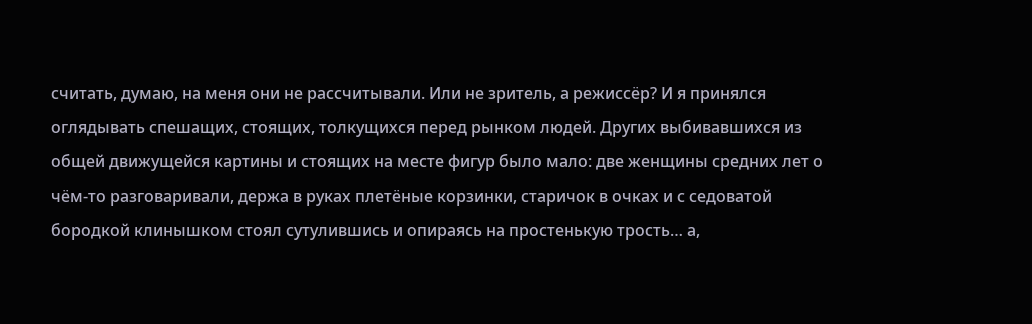считать, думаю, на меня они не рассчитывали. Или не зритель, а режиссёр? И я принялся оглядывать спешащих, стоящих, толкущихся перед рынком людей. Других выбивавшихся из общей движущейся картины и стоящих на месте фигур было мало: две женщины средних лет о чём-то разговаривали, держа в руках плетёные корзинки, старичок в очках и с седоватой бородкой клинышком стоял сутулившись и опираясь на простенькую трость… а,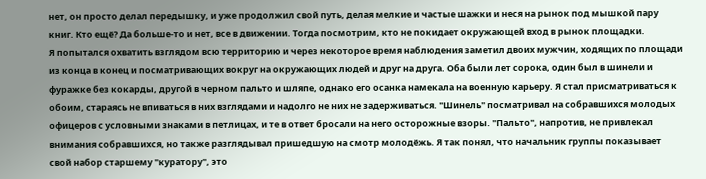нет, он просто делал передышку, и уже продолжил свой путь, делая мелкие и частые шажки и неся на рынок под мышкой пару книг. Кто ещё? Да больше-то и нет, все в движении. Тогда посмотрим, кто не покидает окружающей вход в рынок площадки.
Я попытался охватить взглядом всю территорию и через некоторое время наблюдения заметил двоих мужчин, ходящих по площади из конца в конец и посматривающих вокруг на окружающих людей и друг на друга. Оба были лет сорока, один был в шинели и фуражке без кокарды, другой в черном пальто и шляпе, однако его осанка намекала на военную карьеру. Я стал присматриваться к обоим, стараясь не впиваться в них взглядами и надолго не них не задерживаться. "Шинель" посматривал на собравшихся молодых офицеров с условными знаками в петлицах, и те в ответ бросали на него осторожные взоры. "Пальто", напротив, не привлекал внимания собравшихся, но также разглядывал пришедшую на смотр молодёжь. Я так понял, что начальник группы показывает свой набор старшему "куратору", это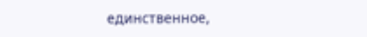единственное,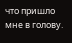что пришло мне в голову.